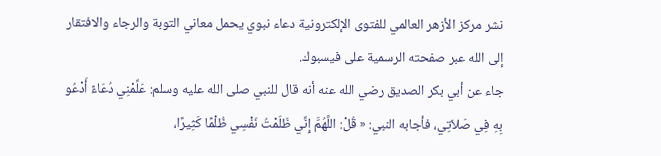نشر مركز الأزهر العالمي للفتوى الإلكترونية دعاء نبوي يحمل معاني التوبة والرجاء والافتقار إلى الله عبر صفحته الرسمية على فيسبوك.
جاء عن أبي بكر الصديق رضي الله عنه أنه قال للنبي صلى الله عليه وسلم: عَلِّمْنِي دُعَاءً أَدْعُو بِهِ فِي صَلاَتِي، فأجابه النبي: « قُلْ: اللَّهُمَّ إِنِّي ظَلَمْتُ نَفْسِي ظُلْمًا كَثِيرًا،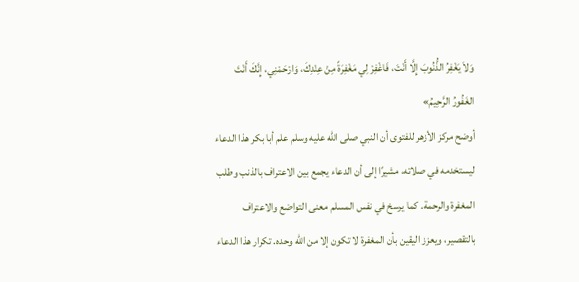وَلاَ يَغْفِرُ الذُّنُوبَ إِلَّا أَنْتَ، فَاغْفِرْ لِي مَغْفِرَةً مِنْ عِنْدِكَ، وَارْحَمْنِي، إِنَّكَ أَنْتَ الغَفُورُ الرَّحِيمُ»
أوضح مركز الأزهر للفتوى أن النبي صلى الله عليه وسلم علم أبا بكر هذا الدعاء ليستخدمه في صلاته، مشيرًا إلى أن الدعاء يجمع بين الاعتراف بالذنب وطلب المغفرة والرحمة. كما يرسخ في نفس المسلم معنى التواضع والاعتراف بالتقصير، ويعزز اليقين بأن المغفرة لا تكون إلا من الله وحده. تكرار هذا الدعاء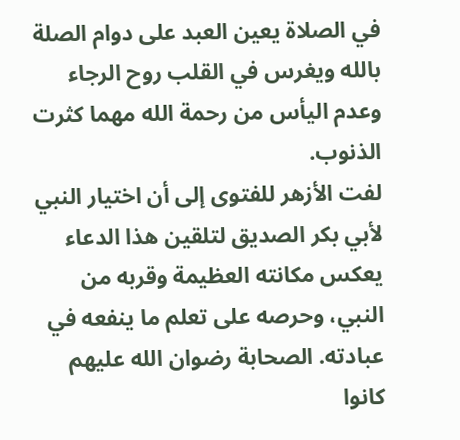في الصلاة يعين العبد على دوام الصلة بالله ويغرس في القلب روح الرجاء وعدم اليأس من رحمة الله مهما كثرت الذنوب.
لفت الأزهر للفتوى إلى أن اختيار النبي لأبي بكر الصديق لتلقين هذا الدعاء يعكس مكانته العظيمة وقربه من النبي، وحرصه على تعلم ما ينفعه في عبادته. الصحابة رضوان الله عليهم كانوا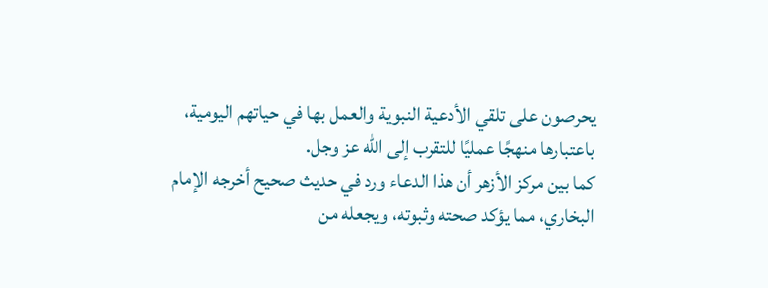يحرصون على تلقي الأدعية النبوية والعمل بها في حياتهم اليومية، باعتبارها منهجًا عمليًا للتقرب إلى الله عز وجل.
كما بين مركز الأزهر أن هذا الدعاء ورد في حديث صحيح أخرجه الإمام البخاري، مما يؤكد صحته وثبوته، ويجعله من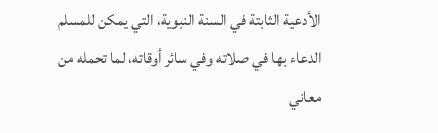الأدعية الثابتة في السنة النبوية، التي يمكن للمسلم الدعاء بها في صلاته وفي سائر أوقاته، لما تحمله من معاني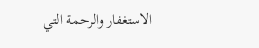الاستغفار والرحمة التي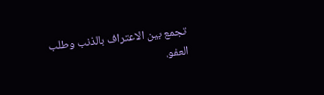تجمع بين الاعتراف بالذنب وطلب العفو.